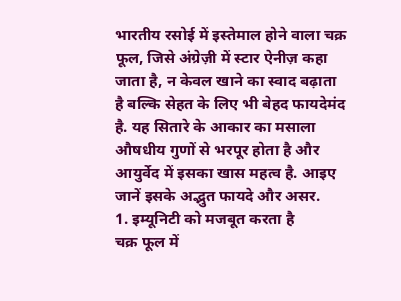भारतीय रसोई में इस्तेमाल होने वाला चक्र फूल, जिसे अंग्रेज़ी में स्टार ऐनीज़ कहा जाता है, न केवल खाने का स्वाद बढ़ाता है बल्कि सेहत के लिए भी बेहद फायदेमंद है. यह सितारे के आकार का मसाला औषधीय गुणों से भरपूर होता है और आयुर्वेद में इसका खास महत्व है. आइए जानें इसके अद्भुत फायदे और असर.
1. इम्यूनिटी को मजबूत करता है
चक्र फूल में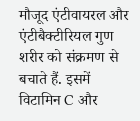मौजूद एंटीवायरल और एंटीबैक्टीरियल गुण शरीर को संक्रमण से बचाते हैं. इसमें विटामिन C और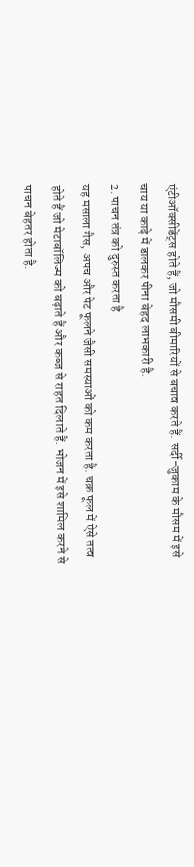एंटीऑक्सीडेंट्स होते हैं, जो मौसमी बीमारियों से बचाव करते हैं. सर्दी-जुकाम के मौसम में इसे चाय या काढ़े में डालकर पीना बेहद लाभकारी है.
2. पाचन तंत्र को दुरुस्त करता है
यह मसाला गैस, अपच और पेट फूलने जैसी समस्याओं को कम करता है. चक्र फूल में ऐसे तत्व होते हैं जो मेटाबॉलिज्म को बढ़ाते हैं और कब्ज से राहत दिलाते हैं. भोजन में इसे शामिल करने से पाचन बेहतर होता है.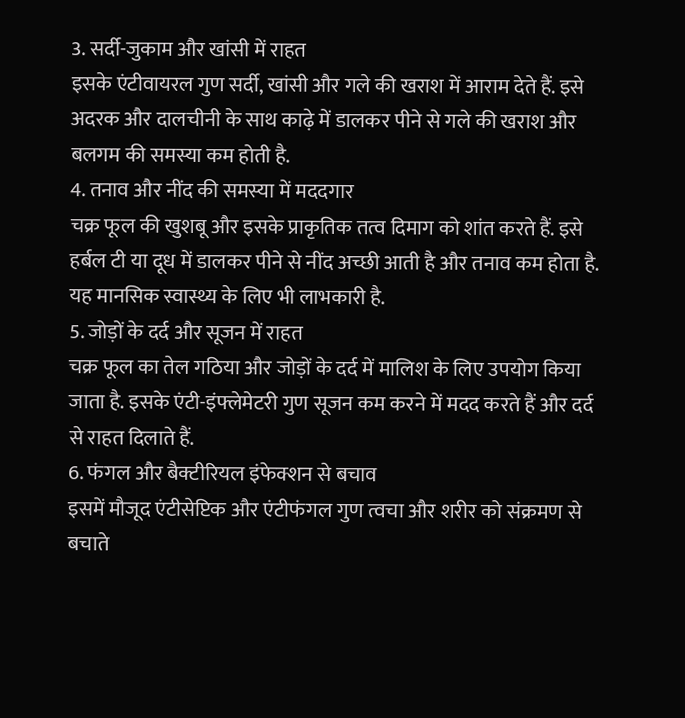3. सर्दी-जुकाम और खांसी में राहत
इसके एंटीवायरल गुण सर्दी, खांसी और गले की खराश में आराम देते हैं. इसे अदरक और दालचीनी के साथ काढ़े में डालकर पीने से गले की खराश और बलगम की समस्या कम होती है.
4. तनाव और नींद की समस्या में मददगार
चक्र फूल की खुशबू और इसके प्राकृतिक तत्व दिमाग को शांत करते हैं. इसे हर्बल टी या दूध में डालकर पीने से नींद अच्छी आती है और तनाव कम होता है. यह मानसिक स्वास्थ्य के लिए भी लाभकारी है.
5. जोड़ों के दर्द और सूजन में राहत
चक्र फूल का तेल गठिया और जोड़ों के दर्द में मालिश के लिए उपयोग किया जाता है. इसके एंटी-इंफ्लेमेटरी गुण सूजन कम करने में मदद करते हैं और दर्द से राहत दिलाते हैं.
6. फंगल और बैक्टीरियल इंफेक्शन से बचाव
इसमें मौजूद एंटीसेप्टिक और एंटीफंगल गुण त्वचा और शरीर को संक्रमण से बचाते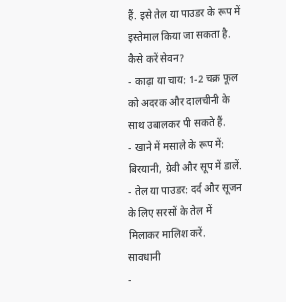हैं. इसे तेल या पाउडर के रूप में इस्तेमाल किया जा सकता है.
कैसे करें सेवन?
- काढ़ा या चाय: 1-2 चक्र फूल को अदरक और दालचीनी के साथ उबालकर पी सकते हैं.
- खाने में मसाले के रूप में: बिरयानी, ग्रेवी और सूप में डालें.
- तेल या पाउडर: दर्द और सूजन के लिए सरसों के तेल में मिलाकर मालिश करें.
सावधानी
-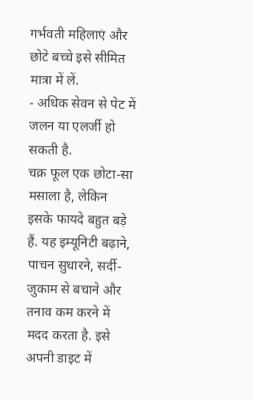गर्भवती महिलाएं और छोटे बच्चे इसे सीमित मात्रा में लें.
- अधिक सेवन से पेट में जलन या एलर्जी हो सकती है.
चक्र फूल एक छोटा-सा मसाला है, लेकिन इसके फायदे बहुत बड़े हैं. यह इम्यूनिटी बढ़ाने, पाचन सुधारने, सर्दी-जुकाम से बचाने और तनाव कम करने में मदद करता है. इसे अपनी डाइट में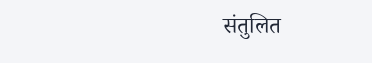संतुलित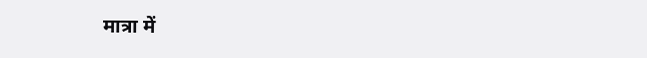मात्रा में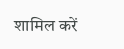शामिल करें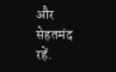और सेहतमंद रहें.